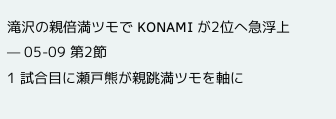滝沢の親倍満ツモで KONAMI が2位へ急浮上 — 05-09 第2節
1 試合目に瀬戸熊が親跳満ツモを軸に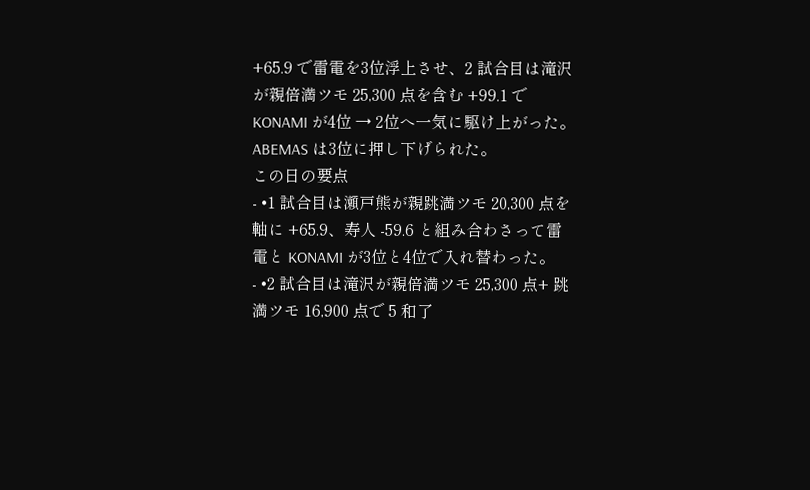+65.9 で雷電を3位浮上させ、2 試合目は滝沢が親倍満ツモ 25,300 点を含む +99.1 で KONAMI が4位 → 2位へ一気に駆け上がった。ABEMAS は3位に押し下げられた。
この日の要点
- •1 試合目は瀬戸熊が親跳満ツモ 20,300 点を軸に +65.9、寿人 -59.6 と組み合わさって雷電と KONAMI が3位と4位で入れ替わった。
- •2 試合目は滝沢が親倍満ツモ 25,300 点+ 跳満ツモ 16,900 点で 5 和了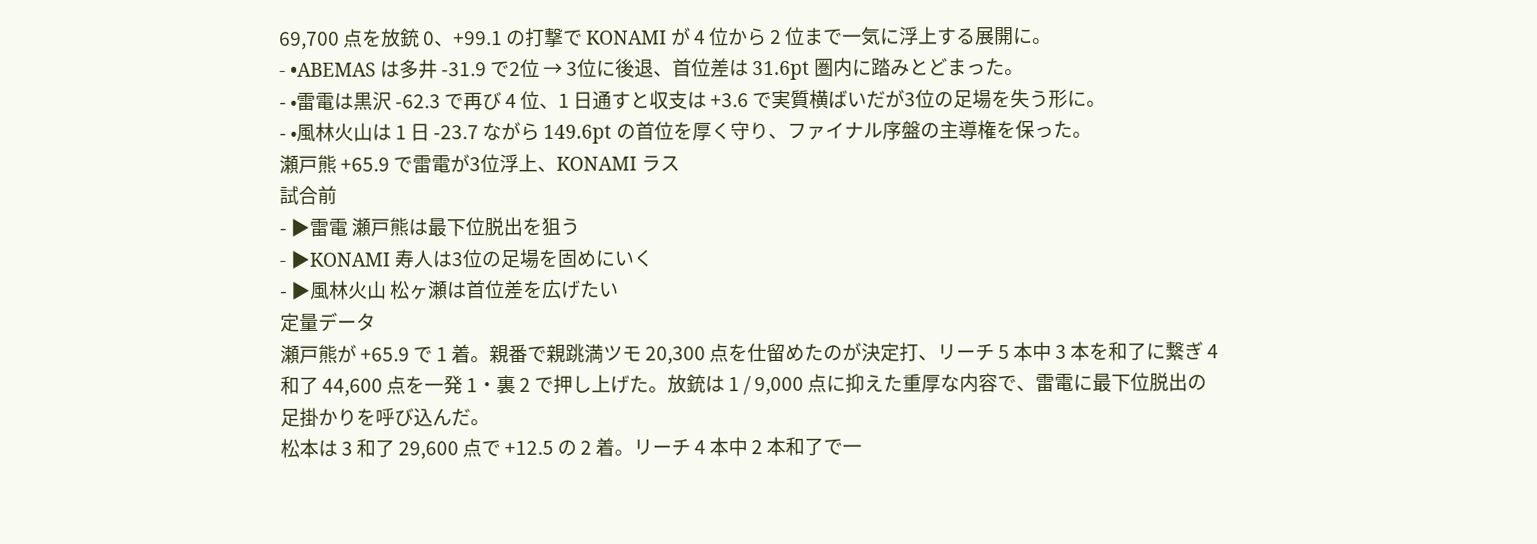69,700 点を放銃 0、+99.1 の打撃で KONAMI が 4 位から 2 位まで一気に浮上する展開に。
- •ABEMAS は多井 -31.9 で2位 → 3位に後退、首位差は 31.6pt 圏内に踏みとどまった。
- •雷電は黒沢 -62.3 で再び 4 位、1 日通すと収支は +3.6 で実質横ばいだが3位の足場を失う形に。
- •風林火山は 1 日 -23.7 ながら 149.6pt の首位を厚く守り、ファイナル序盤の主導権を保った。
瀬戸熊 +65.9 で雷電が3位浮上、KONAMI ラス
試合前
- ▶雷電 瀬戸熊は最下位脱出を狙う
- ▶KONAMI 寿人は3位の足場を固めにいく
- ▶風林火山 松ヶ瀬は首位差を広げたい
定量データ
瀬戸熊が +65.9 で 1 着。親番で親跳満ツモ 20,300 点を仕留めたのが決定打、リーチ 5 本中 3 本を和了に繋ぎ 4 和了 44,600 点を一発 1・裏 2 で押し上げた。放銃は 1 / 9,000 点に抑えた重厚な内容で、雷電に最下位脱出の足掛かりを呼び込んだ。
松本は 3 和了 29,600 点で +12.5 の 2 着。リーチ 4 本中 2 本和了で一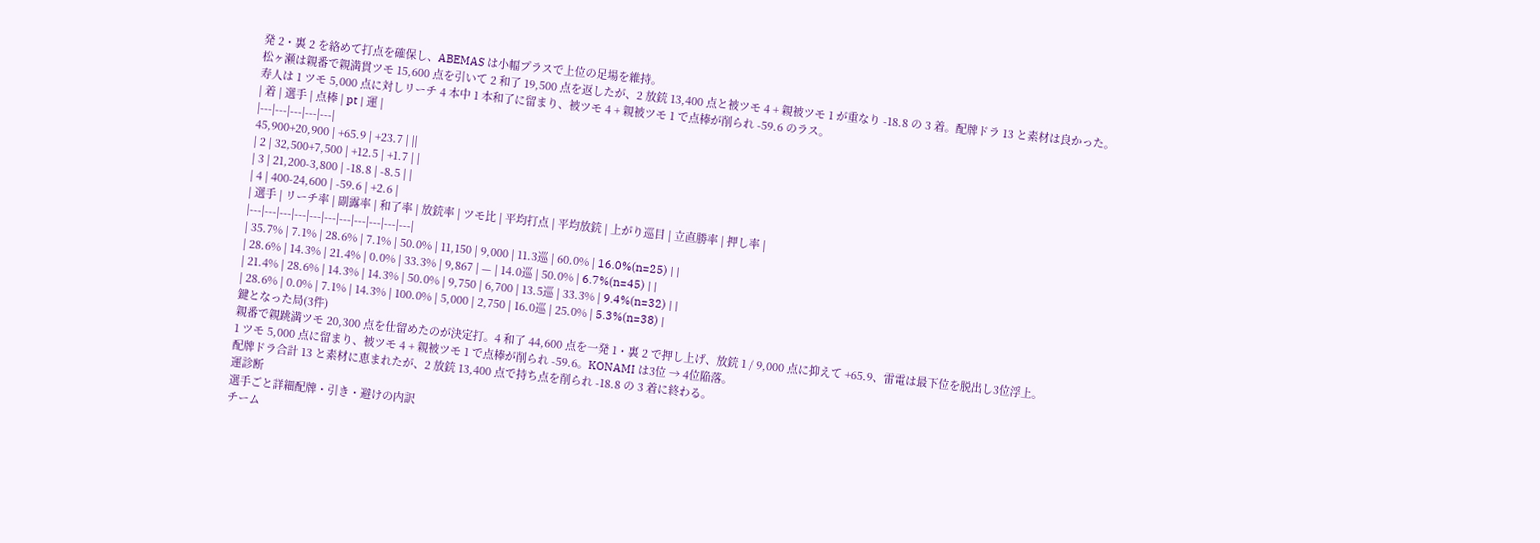発 2・裏 2 を絡めて打点を確保し、ABEMAS は小幅プラスで上位の足場を維持。
松ヶ瀬は親番で親満貫ツモ 15,600 点を引いて 2 和了 19,500 点を返したが、2 放銃 13,400 点と被ツモ 4 + 親被ツモ 1 が重なり -18.8 の 3 着。配牌ドラ 13 と素材は良かった。
寿人は 1 ツモ 5,000 点に対しリーチ 4 本中 1 本和了に留まり、被ツモ 4 + 親被ツモ 1 で点棒が削られ -59.6 のラス。
| 着 | 選手 | 点棒 | pt | 運 |
|---|---|---|---|---|
45,900+20,900 | +65.9 | +23.7 | ||
| 2 | 32,500+7,500 | +12.5 | +1.7 | |
| 3 | 21,200-3,800 | -18.8 | -8.5 | |
| 4 | 400-24,600 | -59.6 | +2.6 |
| 選手 | リーチ率 | 副露率 | 和了率 | 放銃率 | ツモ比 | 平均打点 | 平均放銃 | 上がり巡目 | 立直勝率 | 押し率 |
|---|---|---|---|---|---|---|---|---|---|---|
| 35.7% | 7.1% | 28.6% | 7.1% | 50.0% | 11,150 | 9,000 | 11.3巡 | 60.0% | 16.0%(n=25) | |
| 28.6% | 14.3% | 21.4% | 0.0% | 33.3% | 9,867 | — | 14.0巡 | 50.0% | 6.7%(n=45) | |
| 21.4% | 28.6% | 14.3% | 14.3% | 50.0% | 9,750 | 6,700 | 13.5巡 | 33.3% | 9.4%(n=32) | |
| 28.6% | 0.0% | 7.1% | 14.3% | 100.0% | 5,000 | 2,750 | 16.0巡 | 25.0% | 5.3%(n=38) |
鍵となった局(3件)
親番で親跳満ツモ 20,300 点を仕留めたのが決定打。4 和了 44,600 点を一発 1・裏 2 で押し上げ、放銃 1 / 9,000 点に抑えて +65.9、雷電は最下位を脱出し3位浮上。
1 ツモ 5,000 点に留まり、被ツモ 4 + 親被ツモ 1 で点棒が削られ -59.6。KONAMI は3位 → 4位陥落。
配牌ドラ合計 13 と素材に恵まれたが、2 放銃 13,400 点で持ち点を削られ -18.8 の 3 着に終わる。
運診断
選手ごと詳細配牌・引き・避けの内訳
チーム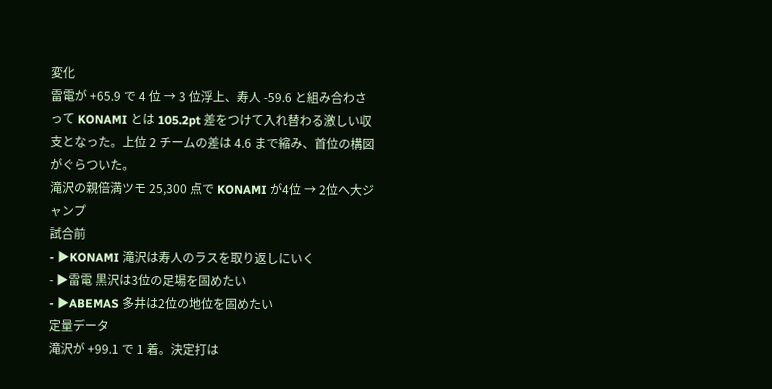変化
雷電が +65.9 で 4 位 → 3 位浮上、寿人 -59.6 と組み合わさって KONAMI とは 105.2pt 差をつけて入れ替わる激しい収支となった。上位 2 チームの差は 4.6 まで縮み、首位の構図がぐらついた。
滝沢の親倍満ツモ 25,300 点で KONAMI が4位 → 2位へ大ジャンプ
試合前
- ▶KONAMI 滝沢は寿人のラスを取り返しにいく
- ▶雷電 黒沢は3位の足場を固めたい
- ▶ABEMAS 多井は2位の地位を固めたい
定量データ
滝沢が +99.1 で 1 着。決定打は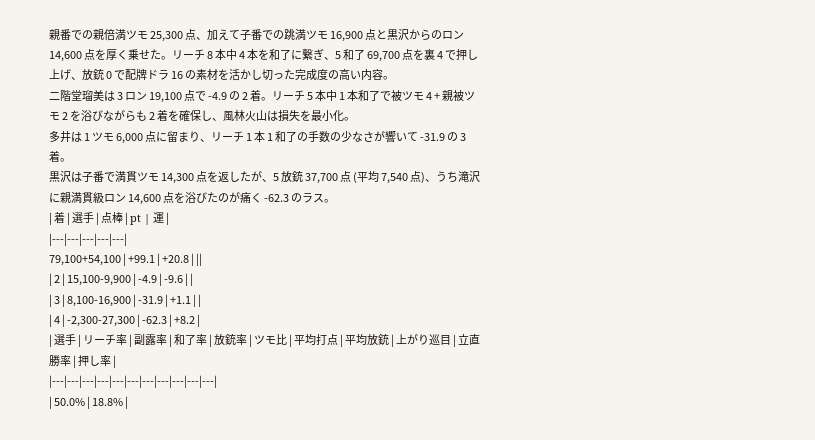親番での親倍満ツモ 25,300 点、加えて子番での跳満ツモ 16,900 点と黒沢からのロン 14,600 点を厚く乗せた。リーチ 8 本中 4 本を和了に繋ぎ、5 和了 69,700 点を裏 4 で押し上げ、放銃 0 で配牌ドラ 16 の素材を活かし切った完成度の高い内容。
二階堂瑠美は 3 ロン 19,100 点で -4.9 の 2 着。リーチ 5 本中 1 本和了で被ツモ 4 + 親被ツモ 2 を浴びながらも 2 着を確保し、風林火山は損失を最小化。
多井は 1 ツモ 6,000 点に留まり、リーチ 1 本 1 和了の手数の少なさが響いて -31.9 の 3 着。
黒沢は子番で満貫ツモ 14,300 点を返したが、5 放銃 37,700 点 (平均 7,540 点)、うち滝沢に親満貫級ロン 14,600 点を浴びたのが痛く -62.3 のラス。
| 着 | 選手 | 点棒 | pt | 運 |
|---|---|---|---|---|
79,100+54,100 | +99.1 | +20.8 | ||
| 2 | 15,100-9,900 | -4.9 | -9.6 | |
| 3 | 8,100-16,900 | -31.9 | +1.1 | |
| 4 | -2,300-27,300 | -62.3 | +8.2 |
| 選手 | リーチ率 | 副露率 | 和了率 | 放銃率 | ツモ比 | 平均打点 | 平均放銃 | 上がり巡目 | 立直勝率 | 押し率 |
|---|---|---|---|---|---|---|---|---|---|---|
| 50.0% | 18.8% |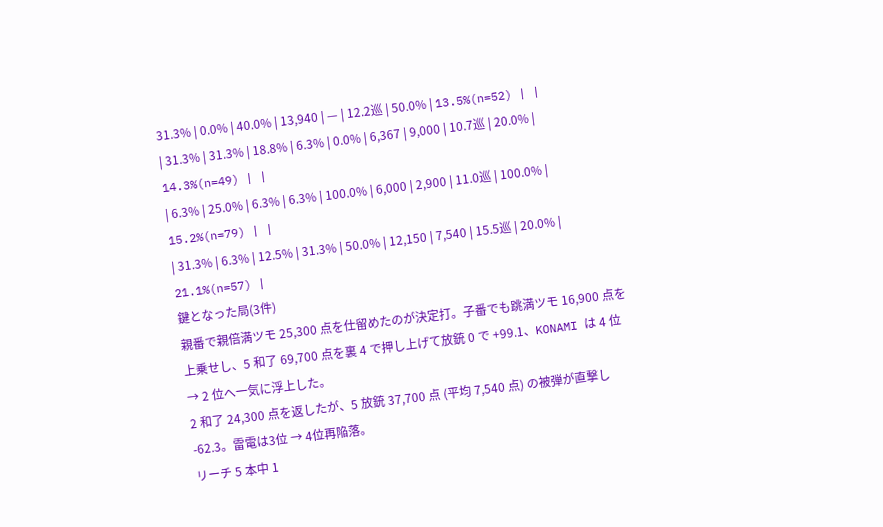31.3% | 0.0% | 40.0% | 13,940 | — | 12.2巡 | 50.0% | 13.5%(n=52) | |
| 31.3% | 31.3% | 18.8% | 6.3% | 0.0% | 6,367 | 9,000 | 10.7巡 | 20.0% | 14.3%(n=49) | |
| 6.3% | 25.0% | 6.3% | 6.3% | 100.0% | 6,000 | 2,900 | 11.0巡 | 100.0% | 15.2%(n=79) | |
| 31.3% | 6.3% | 12.5% | 31.3% | 50.0% | 12,150 | 7,540 | 15.5巡 | 20.0% | 21.1%(n=57) |
鍵となった局(3件)
親番で親倍満ツモ 25,300 点を仕留めたのが決定打。子番でも跳満ツモ 16,900 点を上乗せし、5 和了 69,700 点を裏 4 で押し上げて放銃 0 で +99.1、KONAMI は 4 位 → 2 位へ一気に浮上した。
2 和了 24,300 点を返したが、5 放銃 37,700 点 (平均 7,540 点) の被弾が直撃し -62.3。雷電は3位 → 4位再陥落。
リーチ 5 本中 1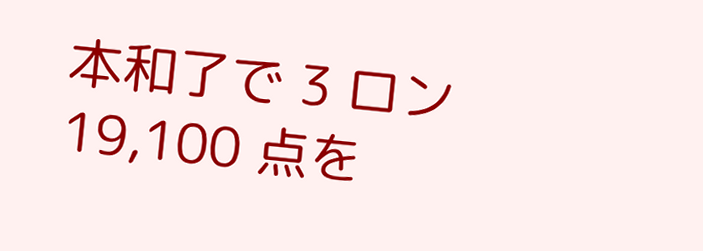本和了で 3 ロン 19,100 点を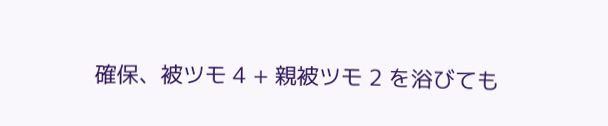確保、被ツモ 4 + 親被ツモ 2 を浴びても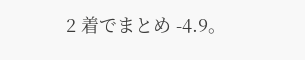2 着でまとめ -4.9。